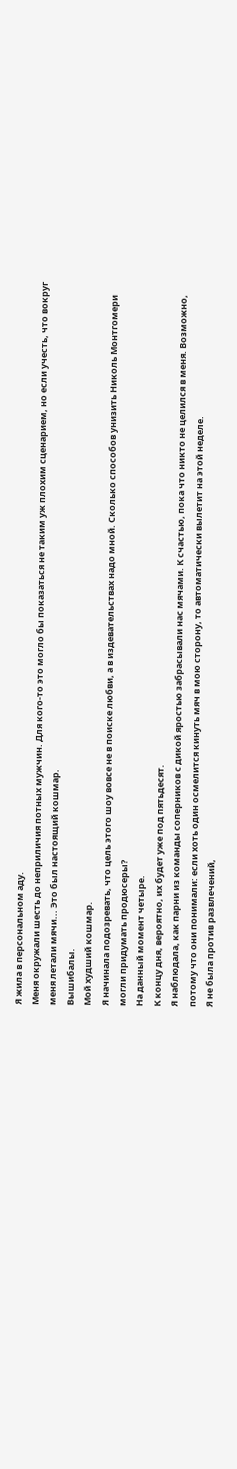Я жила в персональном аду.
Меня окружали шесть до неприличия потных мужчин. Для кого-то это могло бы показаться не таким уж плохим сценарием, но если учесть, что вокруг меня летали мячи... Это был настоящий кошмар.
Вышибалы.
Мой худший кошмар.
Я начинала подозревать, что цель этого шоу вовсе не в поиске любви, а в издевательствах надо мной. Сколько способов унизить Николь Монтгомери могли придумать продюсеры?
На данный момент четыре.
К концу дня, вероятно, их будет уже под пятьдесят.
Я наблюдала, как парни из команды соперников с дикой яростью забрасывали нас мячами. К счастью, пока что никто не целился в меня. Возможно, потому что они понимали: если хоть один осмелится кинуть мяч в мою сторону, то автоматически вылетит на этой неделе.
Я не была против развлечений,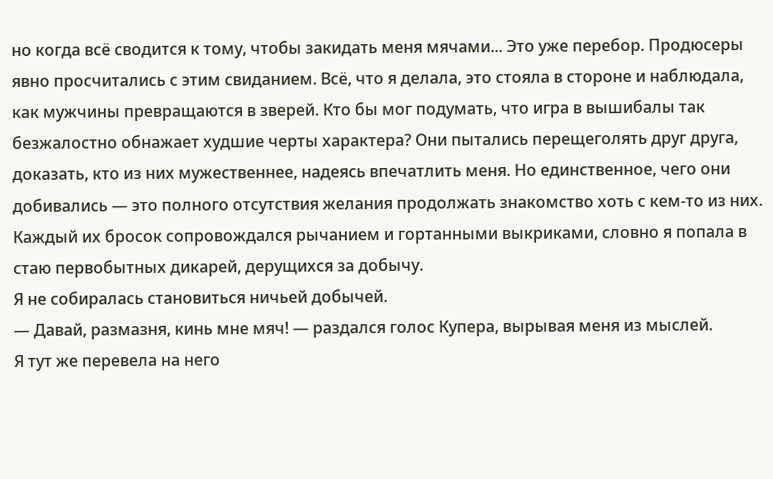но когда всё сводится к тому, чтобы закидать меня мячами... Это уже перебор. Продюсеры явно просчитались с этим свиданием. Всё, что я делала, это стояла в стороне и наблюдала, как мужчины превращаются в зверей. Кто бы мог подумать, что игра в вышибалы так безжалостно обнажает худшие черты характера? Они пытались перещеголять друг друга, доказать, кто из них мужественнее, надеясь впечатлить меня. Но единственное, чего они добивались — это полного отсутствия желания продолжать знакомство хоть с кем-то из них.
Каждый их бросок сопровождался рычанием и гортанными выкриками, словно я попала в стаю первобытных дикарей, дерущихся за добычу.
Я не собиралась становиться ничьей добычей.
— Давай, размазня, кинь мне мяч! — раздался голос Купера, вырывая меня из мыслей.
Я тут же перевела на него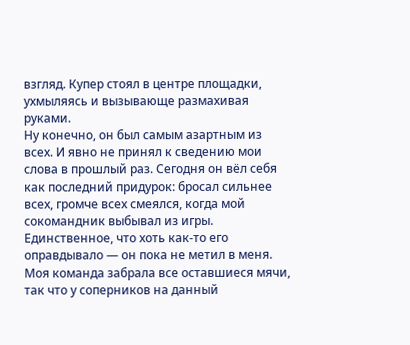взгляд. Купер стоял в центре площадки, ухмыляясь и вызывающе размахивая руками.
Ну конечно, он был самым азартным из всех. И явно не принял к сведению мои слова в прошлый раз. Сегодня он вёл себя как последний придурок: бросал сильнее всех, громче всех смеялся, когда мой сокомандник выбывал из игры. Единственное, что хоть как-то его оправдывало — он пока не метил в меня.
Моя команда забрала все оставшиеся мячи, так что у соперников на данный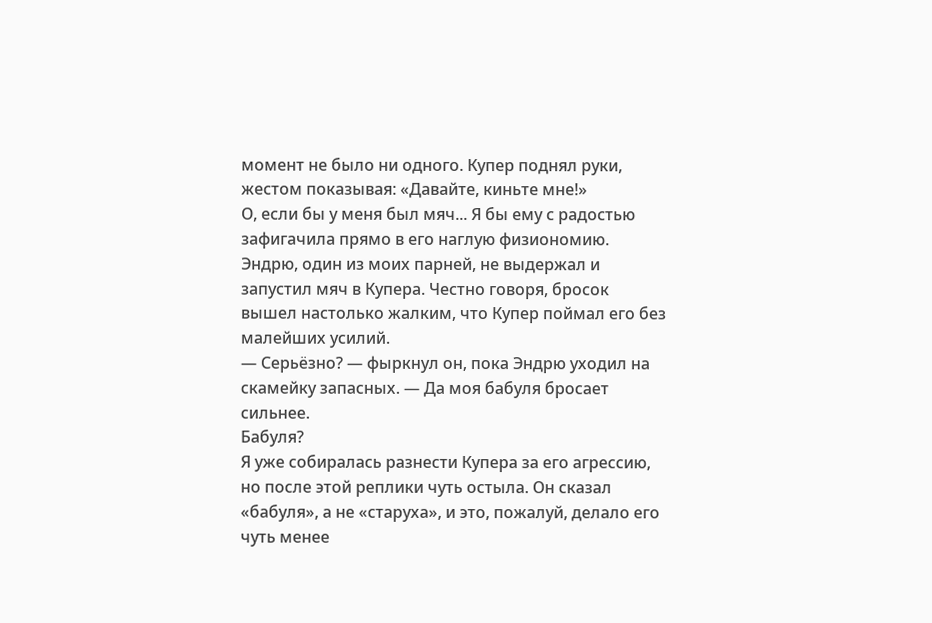момент не было ни одного. Купер поднял руки, жестом показывая: «Давайте, киньте мне!»
О, если бы у меня был мяч... Я бы ему с радостью зафигачила прямо в его наглую физиономию.
Эндрю, один из моих парней, не выдержал и запустил мяч в Купера. Честно говоря, бросок вышел настолько жалким, что Купер поймал его без малейших усилий.
— Серьёзно? — фыркнул он, пока Эндрю уходил на скамейку запасных. — Да моя бабуля бросает сильнее.
Бабуля?
Я уже собиралась разнести Купера за его агрессию, но после этой реплики чуть остыла. Он сказал «бабуля», а не «старуха», и это, пожалуй, делало его чуть менее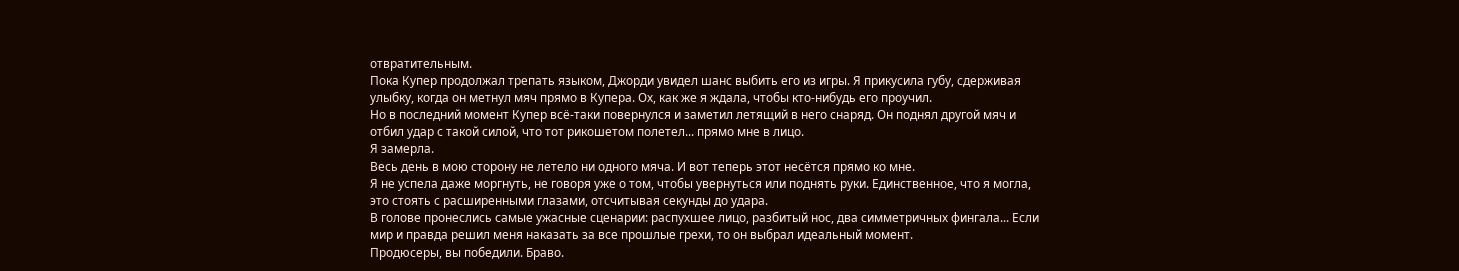отвратительным.
Пока Купер продолжал трепать языком, Джорди увидел шанс выбить его из игры. Я прикусила губу, сдерживая улыбку, когда он метнул мяч прямо в Купера. Ох, как же я ждала, чтобы кто-нибудь его проучил.
Но в последний момент Купер всё-таки повернулся и заметил летящий в него снаряд. Он поднял другой мяч и отбил удар с такой силой, что тот рикошетом полетел... прямо мне в лицо.
Я замерла.
Весь день в мою сторону не летело ни одного мяча. И вот теперь этот несётся прямо ко мне.
Я не успела даже моргнуть, не говоря уже о том, чтобы увернуться или поднять руки. Единственное, что я могла, это стоять с расширенными глазами, отсчитывая секунды до удара.
В голове пронеслись самые ужасные сценарии: распухшее лицо, разбитый нос, два симметричных фингала... Если мир и правда решил меня наказать за все прошлые грехи, то он выбрал идеальный момент.
Продюсеры, вы победили. Браво.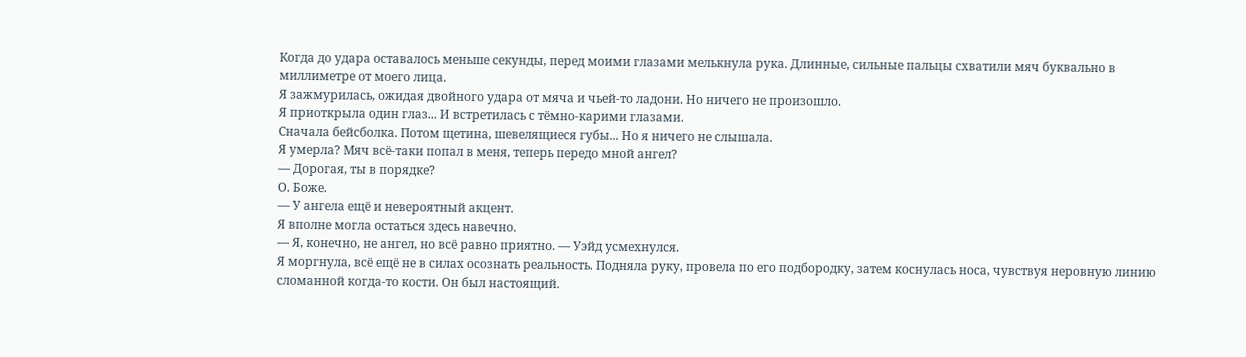Когда до удара оставалось меньше секунды, перед моими глазами мелькнула рука. Длинные, сильные пальцы схватили мяч буквально в миллиметре от моего лица.
Я зажмурилась, ожидая двойного удара от мяча и чьей-то ладони. Но ничего не произошло.
Я приоткрыла один глаз... И встретилась с тёмно-карими глазами.
Сначала бейсболка. Потом щетина, шевелящиеся губы... Но я ничего не слышала.
Я умерла? Мяч всё-таки попал в меня, теперь передо мной ангел?
— Дорогая, ты в порядке?
О. Боже.
— У ангела ещё и невероятный акцент.
Я вполне могла остаться здесь навечно.
— Я, конечно, не ангел, но всё равно приятно. — Уэйд усмехнулся.
Я моргнула, всё ещё не в силах осознать реальность. Подняла руку, провела по его подбородку, затем коснулась носа, чувствуя неровную линию сломанной когда-то кости. Он был настоящий.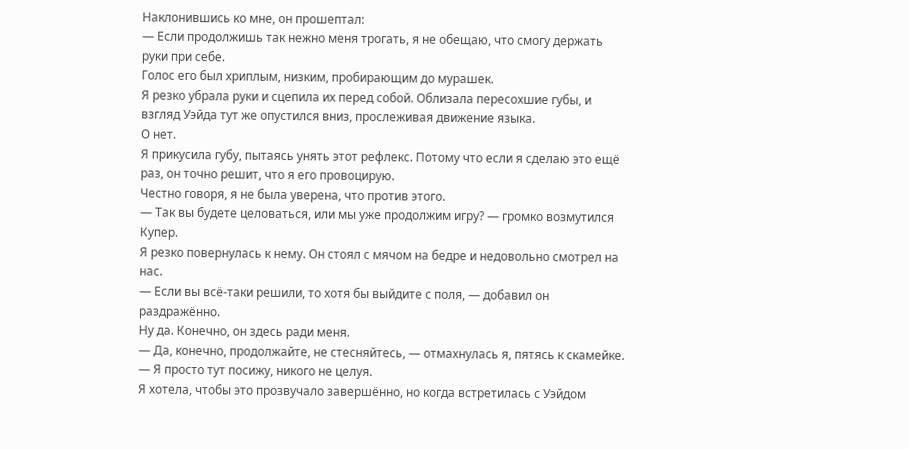Наклонившись ко мне, он прошептал:
— Если продолжишь так нежно меня трогать, я не обещаю, что смогу держать руки при себе.
Голос его был хриплым, низким, пробирающим до мурашек.
Я резко убрала руки и сцепила их перед собой. Облизала пересохшие губы, и взгляд Уэйда тут же опустился вниз, прослеживая движение языка.
О нет.
Я прикусила губу, пытаясь унять этот рефлекс. Потому что если я сделаю это ещё раз, он точно решит, что я его провоцирую.
Честно говоря, я не была уверена, что против этого.
— Так вы будете целоваться, или мы уже продолжим игру? — громко возмутился Купер.
Я резко повернулась к нему. Он стоял с мячом на бедре и недовольно смотрел на нас.
— Если вы всё-таки решили, то хотя бы выйдите с поля, — добавил он раздражённо.
Ну да. Конечно, он здесь ради меня.
— Да, конечно, продолжайте, не стесняйтесь, — отмахнулась я, пятясь к скамейке. — Я просто тут посижу, никого не целуя.
Я хотела, чтобы это прозвучало завершённо, но когда встретилась с Уэйдом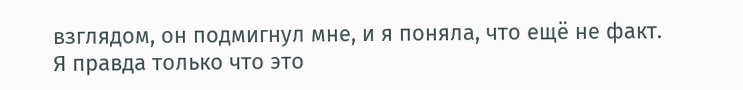взглядом, он подмигнул мне, и я поняла, что ещё не факт.
Я правда только что это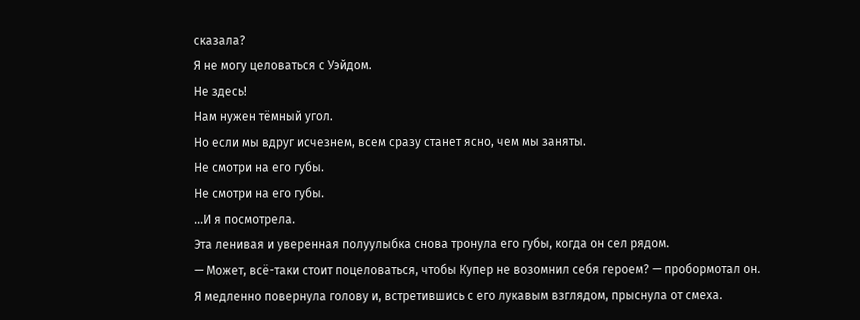сказала?
Я не могу целоваться с Уэйдом.
Не здесь!
Нам нужен тёмный угол.
Но если мы вдруг исчезнем, всем сразу станет ясно, чем мы заняты.
Не смотри на его губы.
Не смотри на его губы.
...И я посмотрела.
Эта ленивая и уверенная полуулыбка снова тронула его губы, когда он сел рядом.
— Может, всё-таки стоит поцеловаться, чтобы Купер не возомнил себя героем? — пробормотал он.
Я медленно повернула голову и, встретившись с его лукавым взглядом, прыснула от смеха.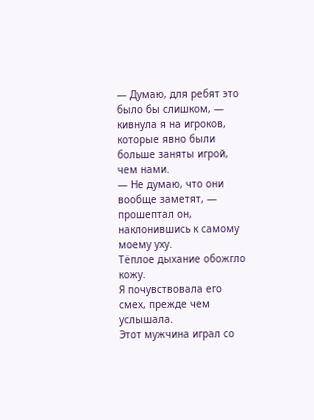— Думаю, для ребят это было бы слишком, — кивнула я на игроков, которые явно были больше заняты игрой, чем нами.
— Не думаю, что они вообще заметят, — прошептал он, наклонившись к самому моему уху.
Тёплое дыхание обожгло кожу.
Я почувствовала его смех, прежде чем услышала.
Этот мужчина играл со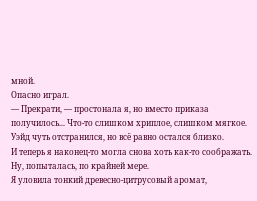мной.
Опасно играл.
— Прекрати, — простонала я, но вместо приказа получилось... Что-то слишком хриплое, слишком мягкое.
Уэйд чуть отстранился, но всё равно остался близко.
И теперь я наконец-то могла снова хоть как-то соображать.
Ну, попыталась, по крайней мере.
Я уловила тонкий древесно-цитрусовый аромат,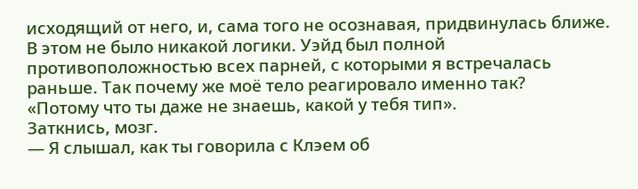исходящий от него, и, сама того не осознавая, придвинулась ближе. В этом не было никакой логики. Уэйд был полной противоположностью всех парней, с которыми я встречалась раньше. Так почему же моё тело реагировало именно так?
«Потому что ты даже не знаешь, какой у тебя тип».
Заткнись, мозг.
— Я слышал, как ты говорила с Клэем об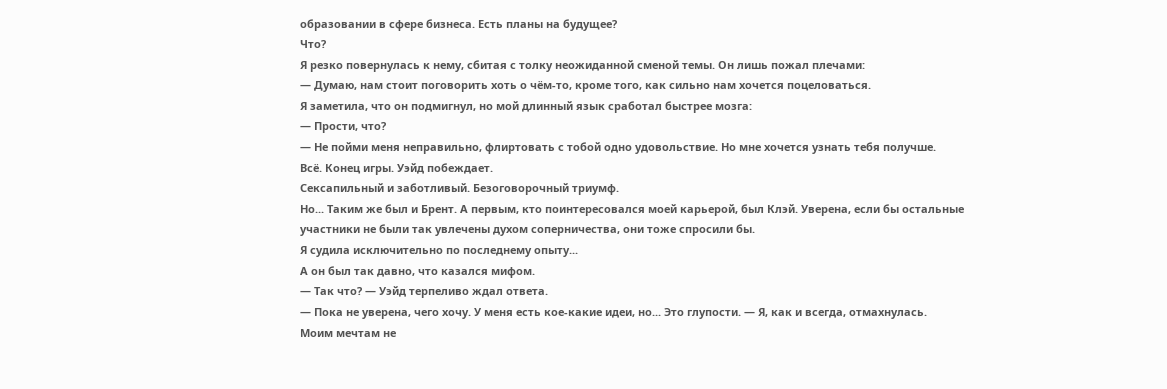образовании в сфере бизнеса. Есть планы на будущее?
Что?
Я резко повернулась к нему, сбитая с толку неожиданной сменой темы. Он лишь пожал плечами:
— Думаю, нам стоит поговорить хоть о чём-то, кроме того, как сильно нам хочется поцеловаться.
Я заметила, что он подмигнул, но мой длинный язык сработал быстрее мозга:
— Прости, что?
— Не пойми меня неправильно, флиртовать с тобой одно удовольствие. Но мне хочется узнать тебя получше.
Всё. Конец игры. Уэйд побеждает.
Сексапильный и заботливый. Безоговорочный триумф.
Но... Таким же был и Брент. А первым, кто поинтересовался моей карьерой, был Клэй. Уверена, если бы остальные участники не были так увлечены духом соперничества, они тоже спросили бы.
Я судила исключительно по последнему опыту...
А он был так давно, что казался мифом.
— Так что? — Уэйд терпеливо ждал ответа.
— Пока не уверена, чего хочу. У меня есть кое-какие идеи, но... Это глупости. — Я, как и всегда, отмахнулась.
Моим мечтам не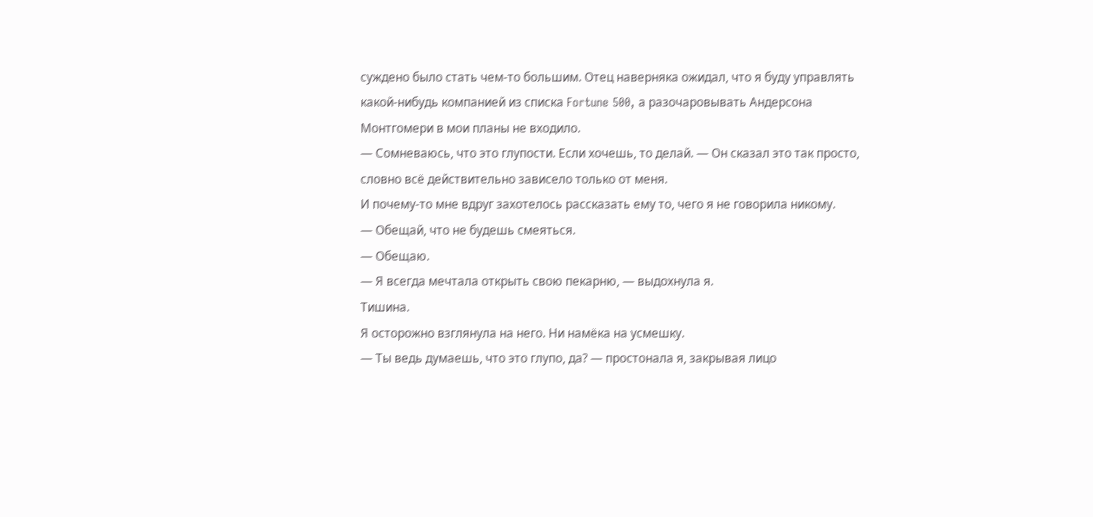суждено было стать чем-то большим. Отец наверняка ожидал, что я буду управлять какой-нибудь компанией из списка Fortune 500, а разочаровывать Андерсона Монтгомери в мои планы не входило.
— Сомневаюсь, что это глупости. Если хочешь, то делай. — Он сказал это так просто, словно всё действительно зависело только от меня.
И почему-то мне вдруг захотелось рассказать ему то, чего я не говорила никому.
— Обещай, что не будешь смеяться.
— Обещаю.
— Я всегда мечтала открыть свою пекарню, — выдохнула я.
Тишина.
Я осторожно взглянула на него. Ни намёка на усмешку.
— Ты ведь думаешь, что это глупо, да? — простонала я, закрывая лицо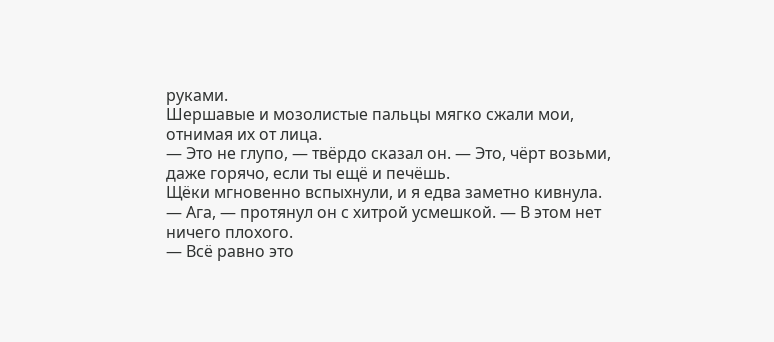руками.
Шершавые и мозолистые пальцы мягко сжали мои, отнимая их от лица.
— Это не глупо, — твёрдо сказал он. — Это, чёрт возьми, даже горячо, если ты ещё и печёшь.
Щёки мгновенно вспыхнули, и я едва заметно кивнула.
— Ага, — протянул он с хитрой усмешкой. — В этом нет ничего плохого.
— Всё равно это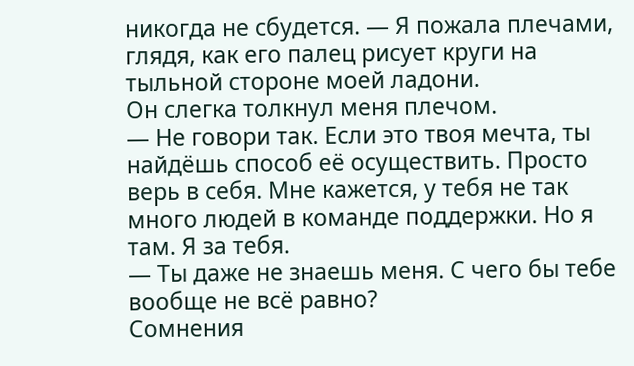никогда не сбудется. — Я пожала плечами, глядя, как его палец рисует круги на тыльной стороне моей ладони.
Он слегка толкнул меня плечом.
— Не говори так. Если это твоя мечта, ты найдёшь способ её осуществить. Просто верь в себя. Мне кажется, у тебя не так много людей в команде поддержки. Но я там. Я за тебя.
— Ты даже не знаешь меня. С чего бы тебе вообще не всё равно?
Сомнения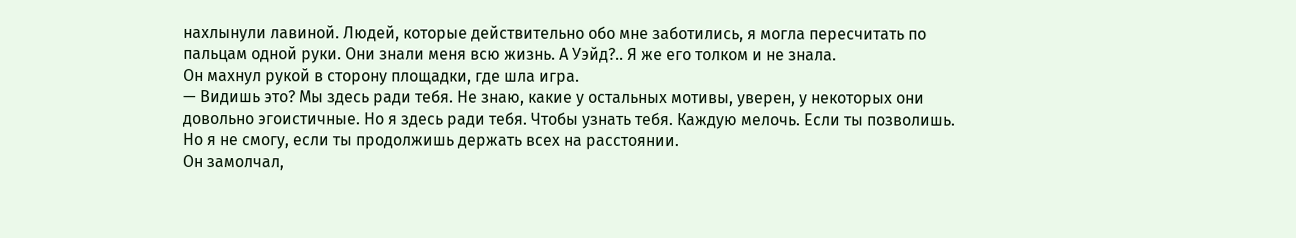нахлынули лавиной. Людей, которые действительно обо мне заботились, я могла пересчитать по пальцам одной руки. Они знали меня всю жизнь. А Уэйд?.. Я же его толком и не знала.
Он махнул рукой в сторону площадки, где шла игра.
— Видишь это? Мы здесь ради тебя. Не знаю, какие у остальных мотивы, уверен, у некоторых они довольно эгоистичные. Но я здесь ради тебя. Чтобы узнать тебя. Каждую мелочь. Если ты позволишь. Но я не смогу, если ты продолжишь держать всех на расстоянии.
Он замолчал,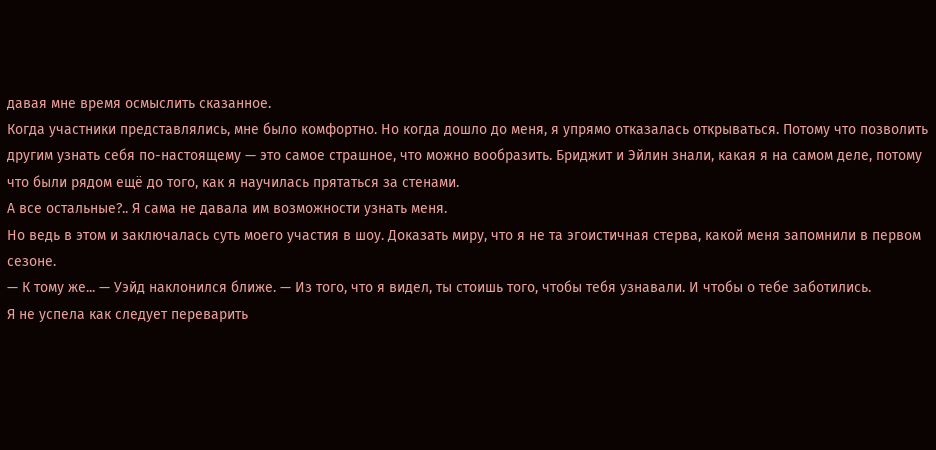давая мне время осмыслить сказанное.
Когда участники представлялись, мне было комфортно. Но когда дошло до меня, я упрямо отказалась открываться. Потому что позволить другим узнать себя по-настоящему — это самое страшное, что можно вообразить. Бриджит и Эйлин знали, какая я на самом деле, потому что были рядом ещё до того, как я научилась прятаться за стенами.
А все остальные?.. Я сама не давала им возможности узнать меня.
Но ведь в этом и заключалась суть моего участия в шоу. Доказать миру, что я не та эгоистичная стерва, какой меня запомнили в первом сезоне.
— К тому же... — Уэйд наклонился ближе. — Из того, что я видел, ты стоишь того, чтобы тебя узнавали. И чтобы о тебе заботились.
Я не успела как следует переварить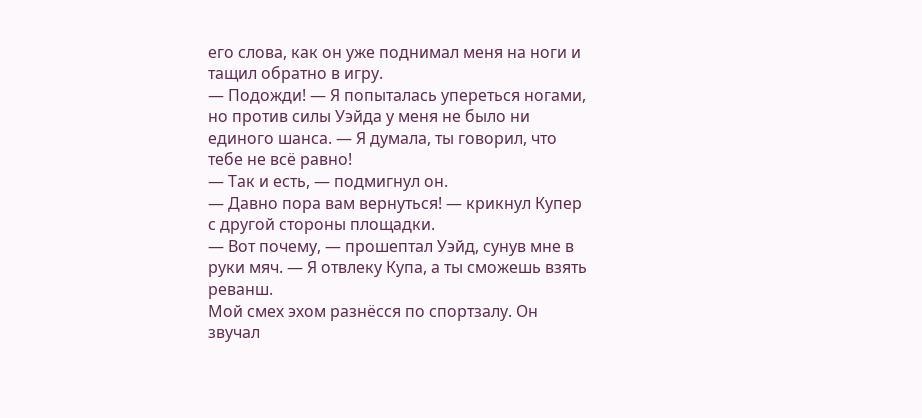его слова, как он уже поднимал меня на ноги и тащил обратно в игру.
— Подожди! — Я попыталась упереться ногами, но против силы Уэйда у меня не было ни единого шанса. — Я думала, ты говорил, что тебе не всё равно!
— Так и есть, — подмигнул он.
— Давно пора вам вернуться! — крикнул Купер с другой стороны площадки.
— Вот почему, — прошептал Уэйд, сунув мне в руки мяч. — Я отвлеку Купа, а ты сможешь взять реванш.
Мой смех эхом разнёсся по спортзалу. Он звучал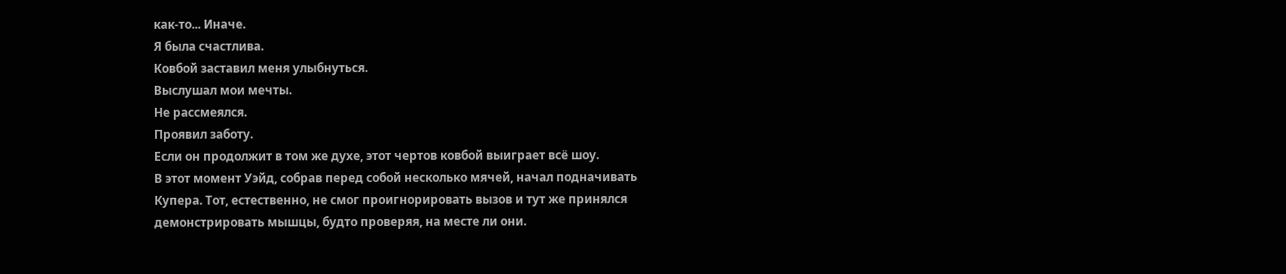как-то... Иначе.
Я была счастлива.
Ковбой заставил меня улыбнуться.
Выслушал мои мечты.
Не рассмеялся.
Проявил заботу.
Если он продолжит в том же духе, этот чертов ковбой выиграет всё шоу.
В этот момент Уэйд, собрав перед собой несколько мячей, начал подначивать Купера. Тот, естественно, не смог проигнорировать вызов и тут же принялся демонстрировать мышцы, будто проверяя, на месте ли они.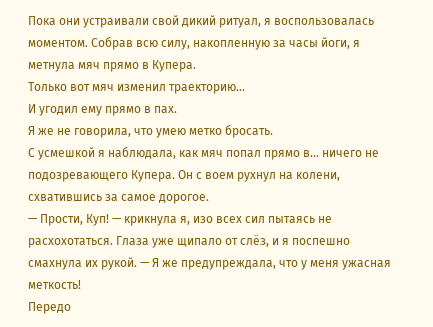Пока они устраивали свой дикий ритуал, я воспользовалась моментом. Собрав всю силу, накопленную за часы йоги, я метнула мяч прямо в Купера.
Только вот мяч изменил траекторию...
И угодил ему прямо в пах.
Я же не говорила, что умею метко бросать.
С усмешкой я наблюдала, как мяч попал прямо в... ничего не подозревающего Купера. Он с воем рухнул на колени, схватившись за самое дорогое.
— Прости, Куп! — крикнула я, изо всех сил пытаясь не расхохотаться. Глаза уже щипало от слёз, и я поспешно смахнула их рукой. — Я же предупреждала, что у меня ужасная меткость!
Передо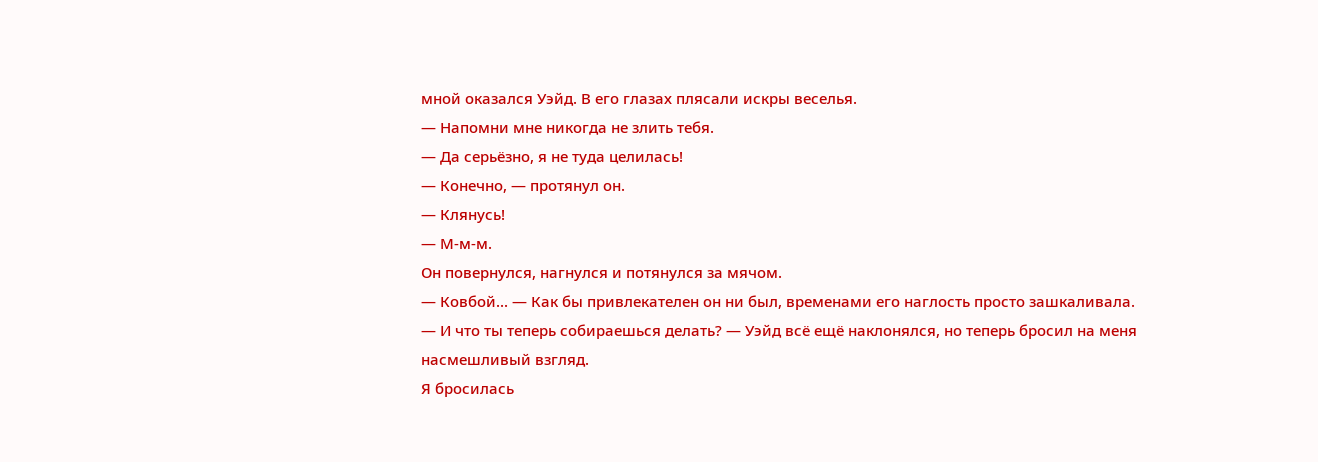мной оказался Уэйд. В его глазах плясали искры веселья.
— Напомни мне никогда не злить тебя.
— Да серьёзно, я не туда целилась!
— Конечно, — протянул он.
— Клянусь!
— М-м-м.
Он повернулся, нагнулся и потянулся за мячом.
— Ковбой... — Как бы привлекателен он ни был, временами его наглость просто зашкаливала.
— И что ты теперь собираешься делать? — Уэйд всё ещё наклонялся, но теперь бросил на меня насмешливый взгляд.
Я бросилась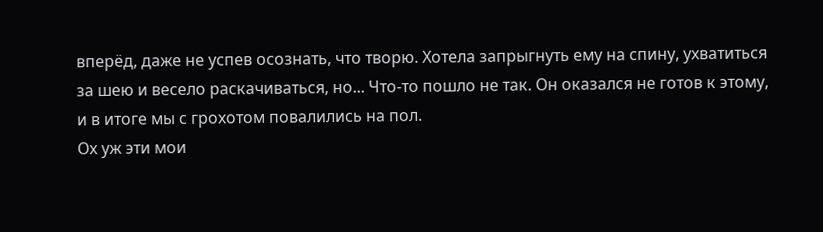вперёд, даже не успев осознать, что творю. Хотела запрыгнуть ему на спину, ухватиться за шею и весело раскачиваться, но... Что-то пошло не так. Он оказался не готов к этому, и в итоге мы с грохотом повалились на пол.
Ох уж эти мои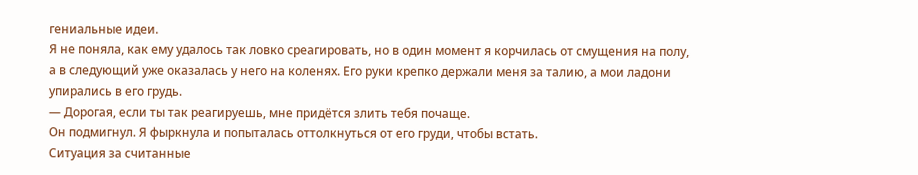гениальные идеи.
Я не поняла, как ему удалось так ловко среагировать, но в один момент я корчилась от смущения на полу, а в следующий уже оказалась у него на коленях. Его руки крепко держали меня за талию, а мои ладони упирались в его грудь.
— Дорогая, если ты так реагируешь, мне придётся злить тебя почаще.
Он подмигнул. Я фыркнула и попыталась оттолкнуться от его груди, чтобы встать.
Ситуация за считанные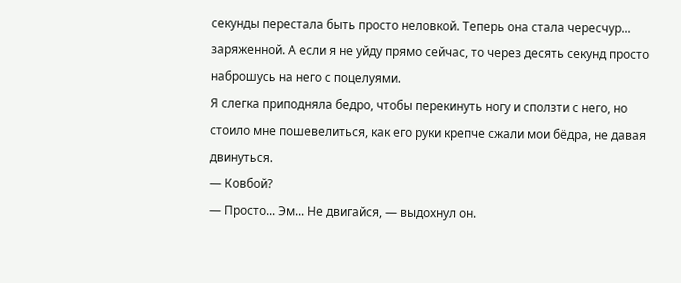секунды перестала быть просто неловкой. Теперь она стала чересчур... заряженной. А если я не уйду прямо сейчас, то через десять секунд просто наброшусь на него с поцелуями.
Я слегка приподняла бедро, чтобы перекинуть ногу и сползти с него, но стоило мне пошевелиться, как его руки крепче сжали мои бёдра, не давая двинуться.
— Ковбой?
— Просто... Эм... Не двигайся, — выдохнул он.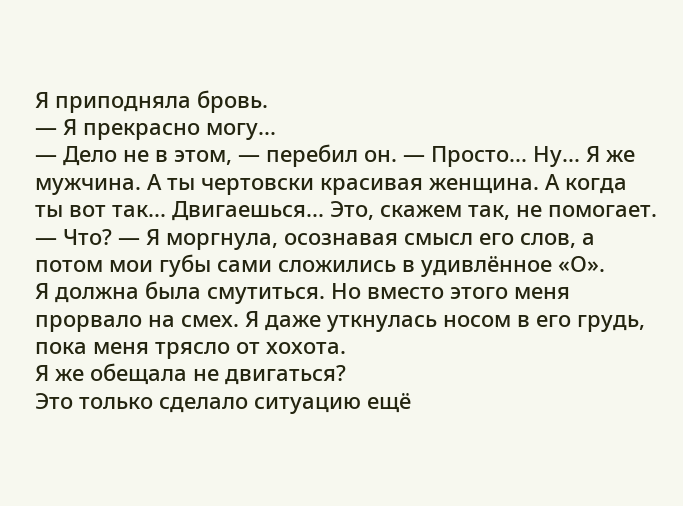Я приподняла бровь.
— Я прекрасно могу...
— Дело не в этом, — перебил он. — Просто... Ну... Я же мужчина. А ты чертовски красивая женщина. А когда ты вот так... Двигаешься... Это, скажем так, не помогает.
— Что? — Я моргнула, осознавая смысл его слов, а потом мои губы сами сложились в удивлённое «О».
Я должна была смутиться. Но вместо этого меня прорвало на смех. Я даже уткнулась носом в его грудь, пока меня трясло от хохота.
Я же обещала не двигаться?
Это только сделало ситуацию ещё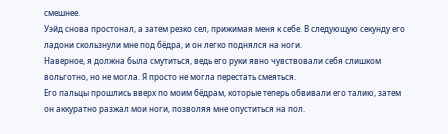смешнее.
Уэйд снова простонал, а затем резко сел, прижимая меня к себе. В следующую секунду его ладони скользнули мне под бёдра, и он легко поднялся на ноги.
Наверное, я должна была смутиться, ведь его руки явно чувствовали себя слишком вольготно, но не могла. Я просто не могла перестать смеяться.
Его пальцы прошлись вверх по моим бёдрам, которые теперь обвивали его талию, затем он аккуратно разжал мои ноги, позволяя мне опуститься на пол.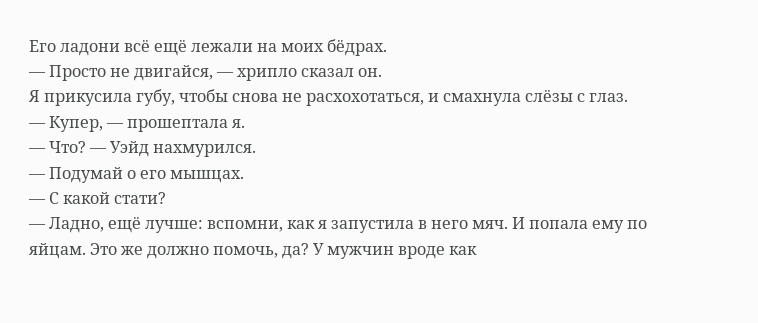Его ладони всё ещё лежали на моих бёдрах.
— Просто не двигайся, — хрипло сказал он.
Я прикусила губу, чтобы снова не расхохотаться, и смахнула слёзы с глаз.
— Купер, — прошептала я.
— Что? — Уэйд нахмурился.
— Подумай о его мышцах.
— С какой стати?
— Ладно, ещё лучше: вспомни, как я запустила в него мяч. И попала ему по яйцам. Это же должно помочь, да? У мужчин вроде как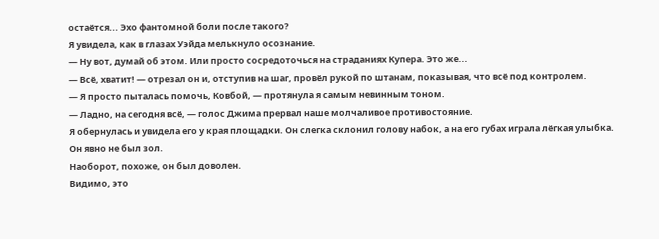остаётся... Эхо фантомной боли после такого?
Я увидела, как в глазах Уэйда мелькнуло осознание.
— Ну вот, думай об этом. Или просто сосредоточься на страданиях Купера. Это же...
— Всё, хватит! — отрезал он и, отступив на шаг, провёл рукой по штанам, показывая, что всё под контролем.
— Я просто пыталась помочь, Ковбой, — протянула я самым невинным тоном.
— Ладно, на сегодня всё, — голос Джима прервал наше молчаливое противостояние.
Я обернулась и увидела его у края площадки. Он слегка склонил голову набок, а на его губах играла лёгкая улыбка.
Он явно не был зол.
Наоборот, похоже, он был доволен.
Видимо, это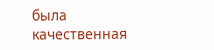была качественная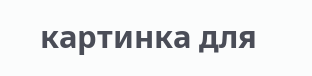картинка для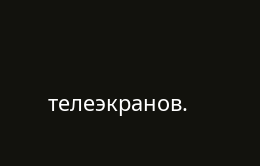телеэкранов.